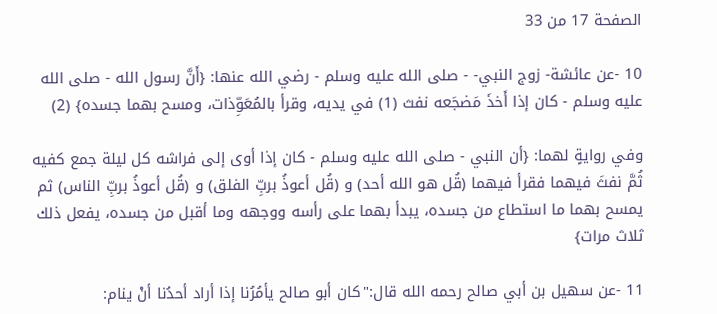الصفحة 17 من 33

10 -عن عائشة- زوج النبي- - صلى الله عليه وسلم - رضي الله عنها: {أَنَّ رسول الله - صلى الله عليه وسلم - كان إذا أَخذَ مَضجَعه نفث (1) في يديه، وقرأ بالمُعَوِّذات، ومسح بهما جسده} (2)

وفي روايةٍ لهما: {أن النبي - صلى الله عليه وسلم - كان إذا أوى إلى فراشه كل ليلة جمع كفيه ثُمَّ نفثَ فيهما فقرأ فيهما (قُل هو الله أحد) و (قُل أعوذُ بربِّ الفلق) و (قُل أعوذُ بربِّ الناس) ثم يمسح بهما ما استطاع من جسده، يبدأ بهما على رأسه ووجهه وما أقبل من جسده، يفعل ذلك ثلاث مرات}

11 -عن سهيل بن أبي صالح رحمه الله قال:"كان أبو صالح يأمُرُنا إذا أراد أحدُنا أنْ ينام: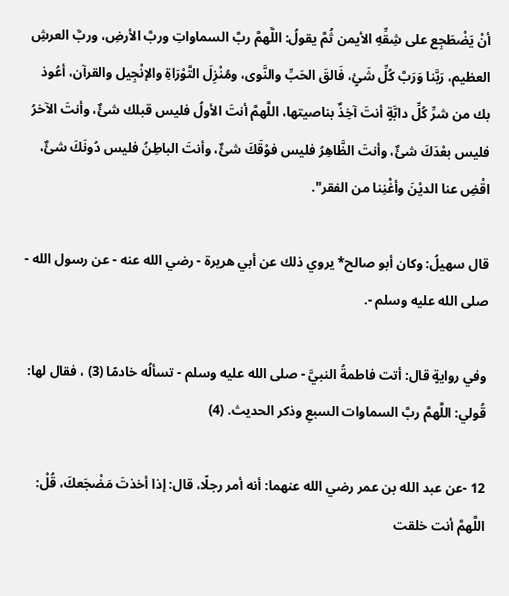أنْ يَضْطَجِع على شِقِّهِ الأيمن ثُمَّ يقولُ: اللَّهمَّ ربَّ السماواتِ وربَّ الأرضِ، وربَّ العرشِ العظيم، رَبَّنا وَرَبَّ كُلِّ شَئٍ، فَالقَ الحَبِّ والنَّوى، ومُنْزِلَ التَّوْرَاةِ والإنْجِيل والقرآن، أعُوذ بك من شرِّ كُلِّ دابَّةٍ أنتَ آخِذٌ بناصيتها، اللَّهمَّ أنتَ الأولُ فليس قبلك شئٌ، وأنتَ الآخرُ فليس بعْدَكَ شئٌ، وأنتَ الظَّاهِرُ فليس فوْقَكَ شئٌ، وأنتَ الباطِنُ فليس دُونَكَ شئٌ، اقْضِ عنا الديْنَ وأغْنِنا من الفقر".

قال سهيلُ: وكان أبو صالح* يروي ذلك عن أبي هريرة - رضي الله عنه - عن رسول الله - صلى الله عليه وسلم -.

وفي روايةٍ قال: أتت فاطمةُ النبيَّ - صلى الله عليه وسلم - تسألُه خادمًا (3) ، فقال لها: قُولي: اللَّهمَّ ربَّ السماوات السبعِ وذكر الحديث. (4)

12 -عن عبد الله بن عمر رضي الله عنهما: أنه أمر رجلًا، قال: إذا أخذتَ مَضْجَعكَ، قُلْ: اللَّهمَّ أنت خلقت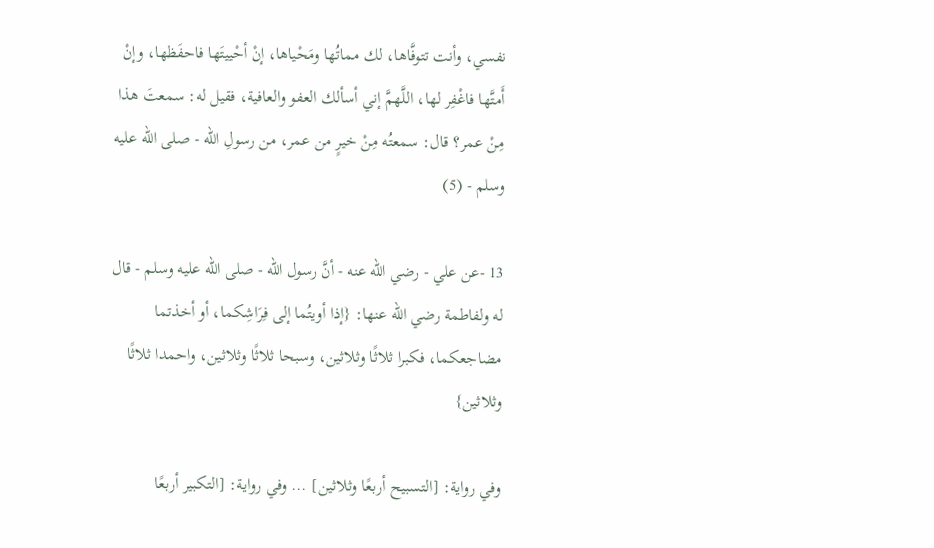نفسي، وأنت تتوفَّاها، لك مماتُها ومَحْياها، إنْ أحْييتَها فاحفَظها، وإنْ أَمتَّها فاغْفِر لها، اللَّهمَّ إني أسألك العفو والعافية، فقيل له: سمعتَ هذا مِنْ عمر؟ قال: سمعتُه مِنْ خيرٍ من عمر، من رسولِ الله - صلى الله عليه وسلم - (5)

13 -عن علي - رضي الله عنه - أنَّ رسول الله - صلى الله عليه وسلم - قال له ولفاطمة رضي الله عنها: {إذا أويتُما إلى فِرَاشِكما، أو أخذتما مضاجعكما، فكبرا ثلاثًا وثلاثين، وسبحا ثلاثًا وثلاثين، واحمدا ثلاثًا وثلاثين}

وفي رواية: [التسبيح أربعًا وثلاثين] ... وفي رواية: [التكبير أربعًا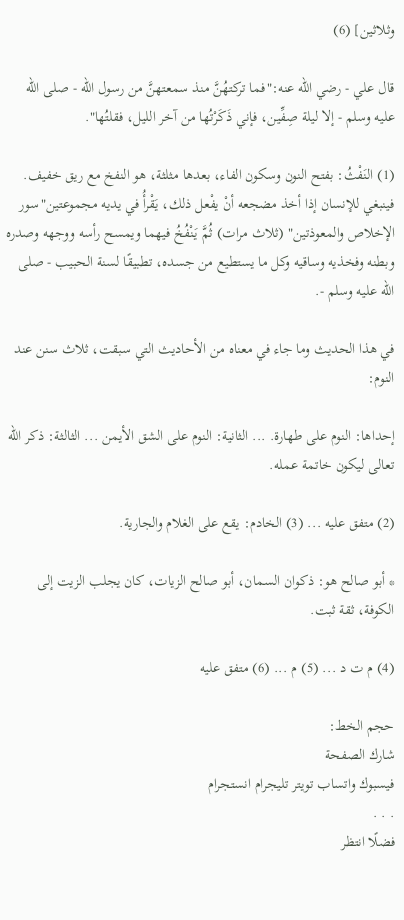وثلاثين] (6)

قال علي - رضي الله عنه:"فما تركتهُنَّ منذ سمعتهنَّ من رسول الله - صلى الله عليه وسلم - إلا ليلة صِفِّين، فإني ذَكَرْتُها من آخر الليل، فقلتُها".

(1) النَفْثُ: بفتح النون وسكون الفاء، بعدها مثلثة، هو النفخ مع ريق خفيف. فينبغي للإنسان إذا أخذ مضجعه أنْ يفْعل ذلك، يَقْرأُ في يديه مجموعتين"سور الإخلاص والمعوذتين" (ثلاث مرات) ثُمَّ يَنْفُخُ فيهما ويمسح رأسه ووجهه وصدره وبطنه وفخذيه وساقيه وكل ما يستطيع من جسده، تطبيقًا لسنة الحبيب - صلى الله عليه وسلم -.

في هذا الحديث وما جاء في معناه من الأحاديث التي سبقت، ثلاث سنن عند النوم:

إحداها: النوم على طهارة. ... الثانية: النوم على الشق الأيمن ... الثالثة: ذكر الله تعالى ليكون خاتمة عمله.

(2) متفق عليه ... (3) الخادم: يقع على الغلام والجارية.

* أبو صالح هو: ذكوان السمان، أبو صالح الزيات، كان يجلب الزيت إلى الكوفة، ثقة ثبت.

(4) م ت د ... (5) م ... (6) متفق عليه

حجم الخط:
شارك الصفحة
فيسبوك واتساب تويتر تليجرام انستجرام
. . .
فضلًا انتظر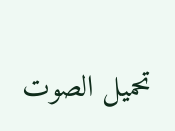تحميل الصوت